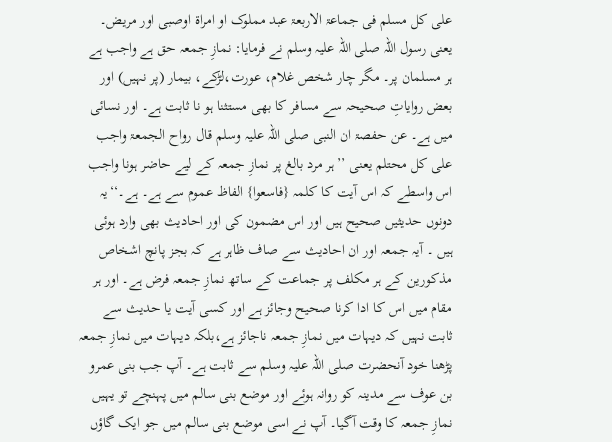علی کل مسلم فی جماعۃ الاربعۃ عبد مملوک او امراۃ اوصبی اور مریض۔ یعنی رسول اللہ صلی اللہ علیہ وسلم نے فرمایا: نمازِ جمعہ حق ہے واجب ہے ہر مسلمان پر۔ مگر چار شخص غلام، عورت،لڑکے، بیمار (پر نہیں) اور بعض روایاتِ صحیحہ سے مسافر کا بھی مستثنا ہو نا ثابت ہے۔ اور نسائی میں ہے۔ عن حفصۃ ان النبی صلی اللہ علیہ وسلم قال رواح الجمعۃ واجب علی کل محتلم یعنی ’’ہر مرد بالغ پر نمازِ جمعہ کے لیے حاضر ہونا واجب اس واسطے کہ اس آیت کا کلمہ {فاسعوا} الفاظ عموم سے ہے۔ ہے۔‘‘یہ دونوں حدیثیں صحیح ہیں اور اس مضمون کی اور احادیث بھی وارد ہوئی ہیں ۔ آیہ جمعہ اور ان احادیث سے صاف ظاہر ہے کہ بجز پانچ اشخاص مذکورین کے ہر مکلف پر جماعت کے ساتھ نمازِ جمعہ فرض ہے۔ اور ہر مقام میں اس کا ادا کرنا صحیح وجائز ہے اور کسی آیت یا حدیث سے ثابت نہیں کہ دیہات میں نمازِ جمعہ ناجائز ہے،بلکہ دیہات میں نمازِ جمعہ پڑھنا خود آنحضرت صلی اللہ علیہ وسلم سے ثابت ہے۔ آپ جب بنی عمرو بن عوف سے مدینہ کو روانہ ہوئے اور موضع بنی سالم میں پہنچے تو یہیں نمازِ جمعہ کا وقت آگیا۔ آپ نے اسی موضع بنی سالم میں جو ایک گاؤں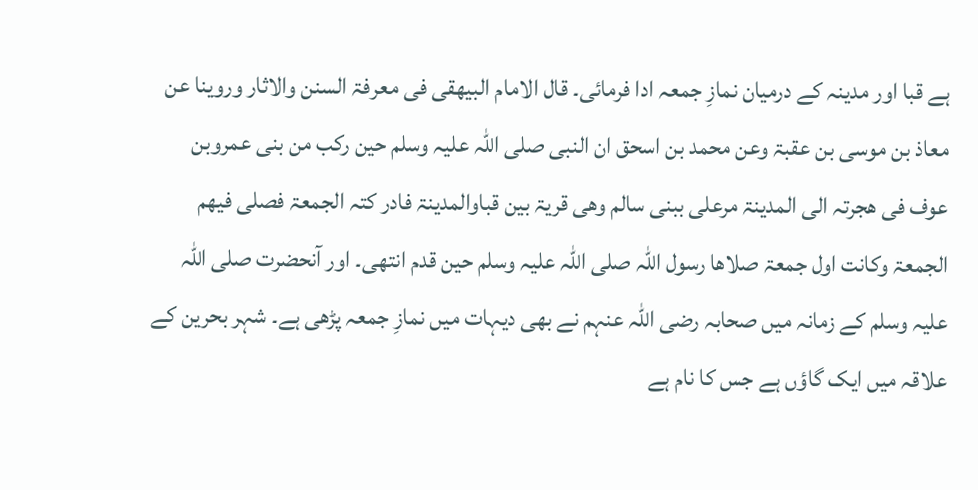ہے قبا اور مدینہ کے درمیان نمازِ جمعہ ادا فرمائی۔ قال الامام البیھقی فی معرفۃ السنن والاثار وروینا عن معاذ بن موسی بن عقبۃ وعن محمد بن اسحق ان النبی صلی اللہ علیہ وسلم حین رکب من بنی عمروبن عوف فی ھجرتہ الی المدینۃ مرعلی ببنی سالم وھی قریۃ بین قباوالمدینۃ فادر کتہ الجمعۃ فصلی فیھم الجمعۃ وکانت اول جمعۃ صلاھا رسول اللہ صلی اللہ علیہ وسلم حین قدم انتھی۔ اور آنحضرت صلی اللہ علیہ وسلم کے زمانہ میں صحابہ رضی اللہ عنہم نے بھی دیہات میں نمازِ جمعہ پڑھی ہے۔ شہر بحرین کے علاقہ میں ایک گاؤں ہے جس کا نام ہے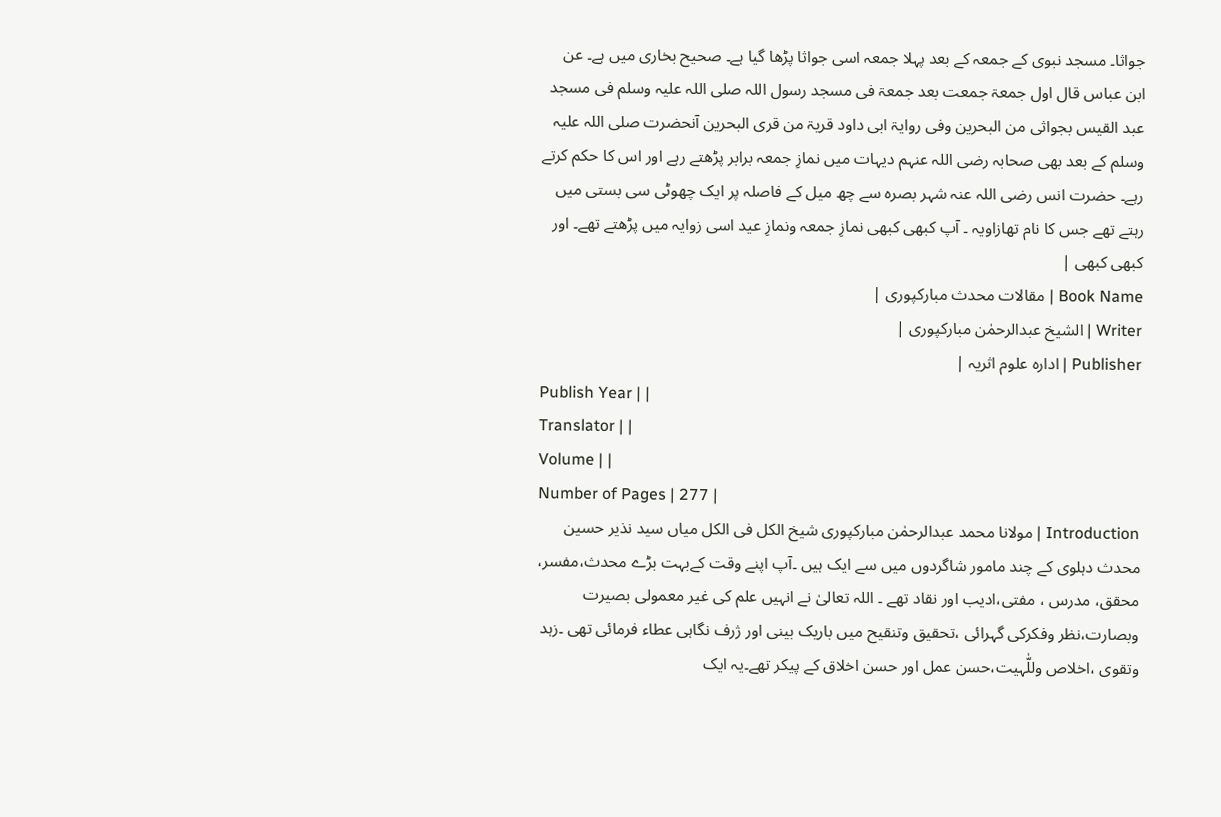جواثا۔ مسجد نبوی کے جمعہ کے بعد پہلا جمعہ اسی جواثا پڑھا گیا ہے۔ صحیح بخاری میں ہے۔ عن ابن عباس قال اول جمعۃ جمعت بعد جمعۃ فی مسجد رسول اللہ صلی اللہ علیہ وسلم فی مسجد عبد القیس بجواثی من البحرین وفی روایۃ ابی داود قریۃ من قری البحرین آنحضرت صلی اللہ علیہ وسلم کے بعد بھی صحابہ رضی اللہ عنہم دیہات میں نمازِ جمعہ برابر پڑھتے رہے اور اس کا حکم کرتے رہے۔ حضرت انس رضی اللہ عنہ شہر بصرہ سے چھ میل کے فاصلہ پر ایک چھوٹی سی بستی میں رہتے تھے جس کا نام تھازاویہ ۔ آپ کبھی کبھی نمازِ جمعہ ونمازِ عید اسی زوایہ میں پڑھتے تھے۔ اور کبھی کبھی |
Book Name | مقالات محدث مبارکپوری |
Writer | الشیخ عبدالرحمٰن مبارکپوری |
Publisher | ادارہ علوم اثریہ |
Publish Year | |
Translator | |
Volume | |
Number of Pages | 277 |
Introduction | مولانا محمد عبدالرحمٰن مبارکپوری شیخ الکل فی الکل میاں سید نذیر حسین محدث دہلوی کے چند مامور شاگردوں میں سے ایک ہیں ۔آپ اپنے وقت کےبہت بڑے محدث،مفسر، محقق، مدرس ، مفتی،ادیب اور نقاد تھے ۔ اللہ تعالیٰ نے انہیں علم کی غیر معمولی بصیرت وبصارت،نظر وفکرکی گہرائی ،تحقیق وتنقیح میں باریک بینی اور ژرف نگاہی عطاء فرمائی تھی ۔زہد وتقوی ،اخلاص وللّٰہیت،حسن عمل اور حسن اخلاق کے پیکر تھے۔یہ ایک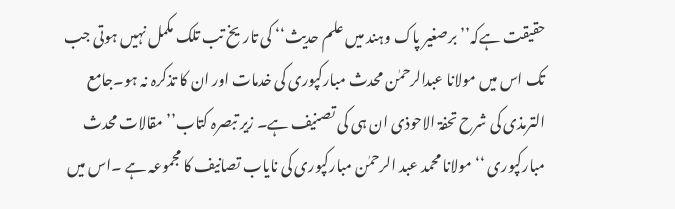حقیقت ہےکہ’’برصغیر پاک وہند میں علم حدیث‘‘ کی تاریخ تب تلک مکمل نہیں ہوتی جب تک اس میں مولانا عبدالرحمٰن محدث مبارکپوری کی خدمات اور ان کا تذکرہ نہ ہو۔جامع الترمذی کی شرح تحفۃ الاحوذی ان ہی کی تصنیف ہے۔ زیر تبصرہ کتاب’’مقالات محدث مبارکپوری ‘‘ مولانا محمد عبد الرحمٰن مبارکپوری کی نایاب تصانیف کا مجموعہ ہے ۔اس میں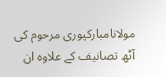مولانامبارکپوری مرحوم کی آٹھ تصانیف کے علاوہ ان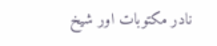نادر مکتوبات اور شیخ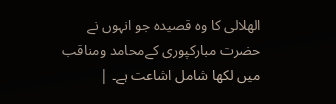الھلالی کا وہ قصیدہ جو انہوں نے حضرت مبارکپوری کےمحامد ومناقب میں لکھا شامل اشاعت ہے۔ |